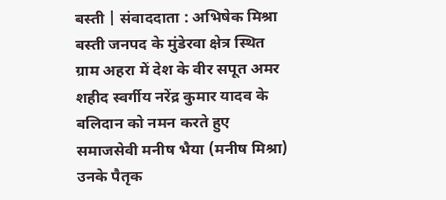बस्ती | संवाददाता : अभिषेक मिश्रा
बस्ती जनपद के मुंडेरवा क्षेत्र स्थित ग्राम अहरा में देश के वीर सपूत अमर शहीद स्वर्गीय नरेंद्र कुमार यादव के बलिदान को नमन करते हुए समाजसेवी मनीष भैया (मनीष मिश्रा) उनके पैतृक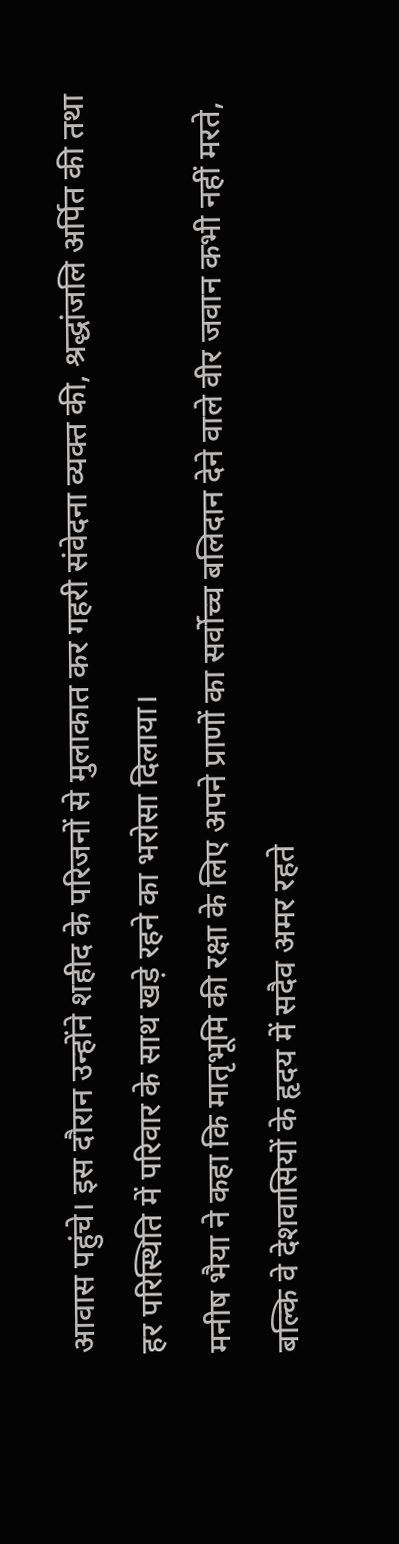आवास पहुंचे। इस दौरान उन्होंने शहीद के परिजनों से मुलाकात कर गहरी संवेदना व्यक्त की, श्रद्धांजलि अर्पित की तथा हर परिस्थिति में परिवार के साथ खड़े रहने का भरोसा दिलाया।
मनीष भैया ने कहा कि मातृभूमि की रक्षा के लिए अपने प्राणों का सर्वोच्च बलिदान देने वाले वीर जवान कभी नहीं मरते, बल्कि वे देशवासियों के हृदय में सदैव अमर रहते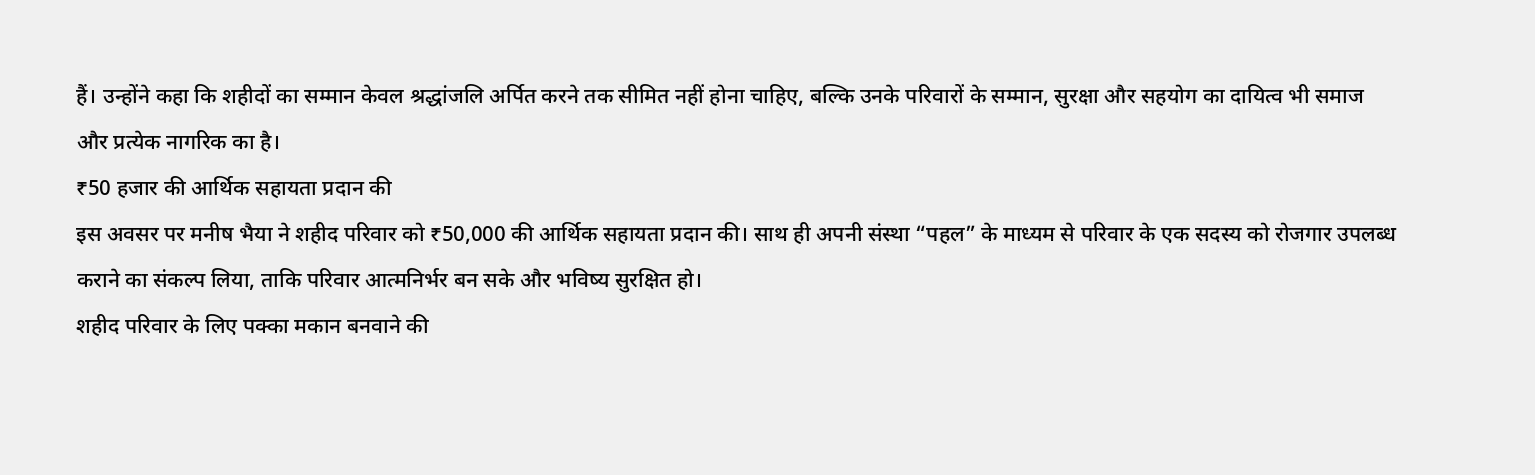हैं। उन्होंने कहा कि शहीदों का सम्मान केवल श्रद्धांजलि अर्पित करने तक सीमित नहीं होना चाहिए, बल्कि उनके परिवारों के सम्मान, सुरक्षा और सहयोग का दायित्व भी समाज और प्रत्येक नागरिक का है।
₹50 हजार की आर्थिक सहायता प्रदान की
इस अवसर पर मनीष भैया ने शहीद परिवार को ₹50,000 की आर्थिक सहायता प्रदान की। साथ ही अपनी संस्था “पहल” के माध्यम से परिवार के एक सदस्य को रोजगार उपलब्ध कराने का संकल्प लिया, ताकि परिवार आत्मनिर्भर बन सके और भविष्य सुरक्षित हो।
शहीद परिवार के लिए पक्का मकान बनवाने की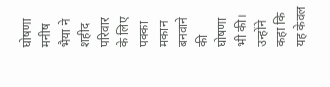घोषणा
मनीष भैया ने शहीद परिवार के लिए पक्का मकान बनवाने की घोषणा भी की। उन्होंने कहा कि यह केवल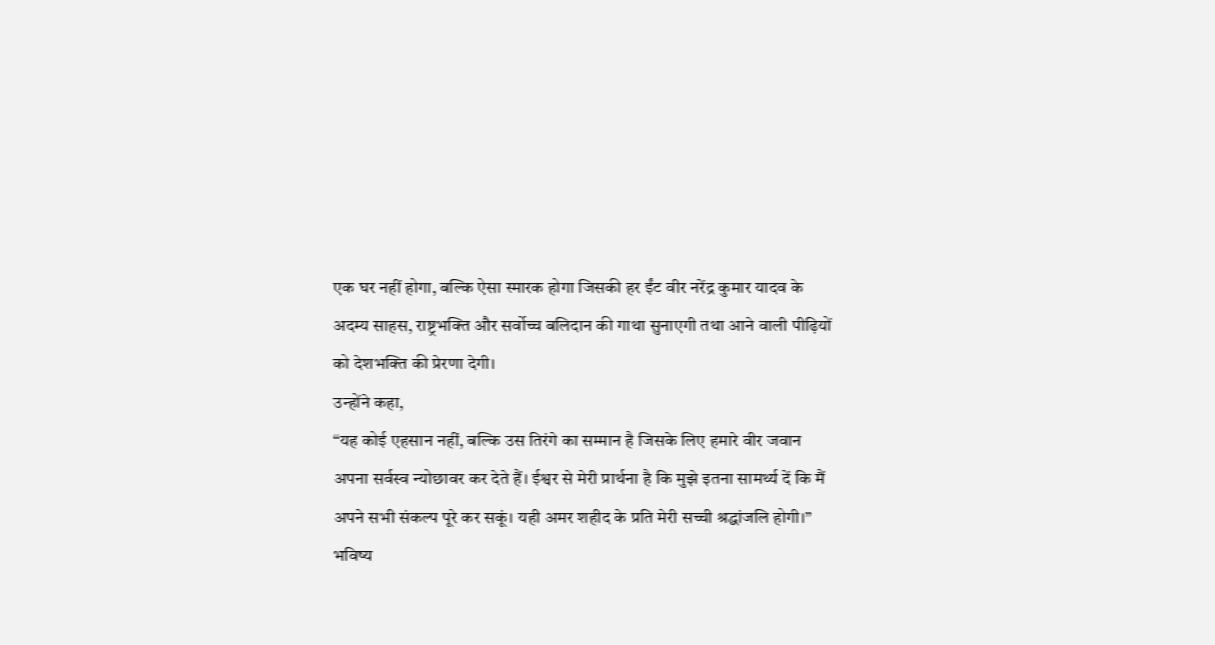एक घर नहीं होगा, बल्कि ऐसा स्मारक होगा जिसकी हर ईंट वीर नरेंद्र कुमार यादव के अदम्य साहस, राष्ट्रभक्ति और सर्वोच्च बलिदान की गाथा सुनाएगी तथा आने वाली पीढ़ियों को देशभक्ति की प्रेरणा देगी।
उन्होंने कहा,
“यह कोई एहसान नहीं, बल्कि उस तिरंगे का सम्मान है जिसके लिए हमारे वीर जवान अपना सर्वस्व न्योछावर कर देते हैं। ईश्वर से मेरी प्रार्थना है कि मुझे इतना सामर्थ्य दें कि मैं अपने सभी संकल्प पूरे कर सकूं। यही अमर शहीद के प्रति मेरी सच्ची श्रद्धांजलि होगी।”
भविष्य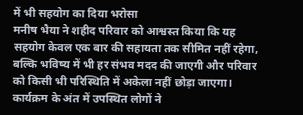में भी सहयोग का दिया भरोसा
मनीष भैया ने शहीद परिवार को आश्वस्त किया कि यह सहयोग केवल एक बार की सहायता तक सीमित नहीं रहेगा, बल्कि भविष्य में भी हर संभव मदद की जाएगी और परिवार को किसी भी परिस्थिति में अकेला नहीं छोड़ा जाएगा।
कार्यक्रम के अंत में उपस्थित लोगों ने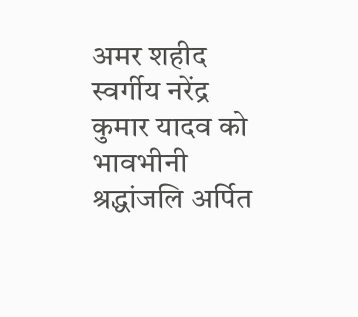अमर शहीद स्वर्गीय नरेंद्र कुमार यादव को भावभीनी श्रद्धांजलि अर्पित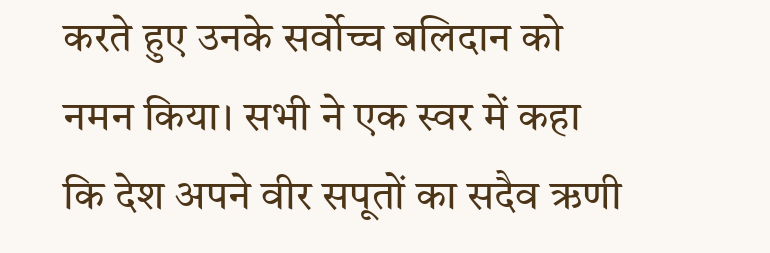करते हुए उनके सर्वोच्च बलिदान को नमन किया। सभी ने एक स्वर में कहा कि देश अपने वीर सपूतों का सदैव ऋणी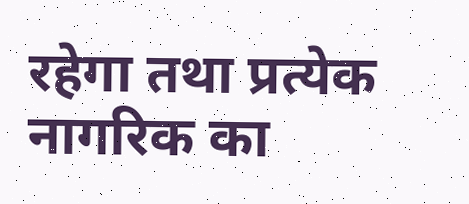रहेगा तथा प्रत्येक नागरिक का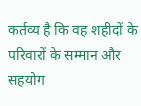कर्तव्य है कि वह शहीदों के परिवारों के सम्मान और सहयोग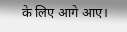के लिए आगे आए।